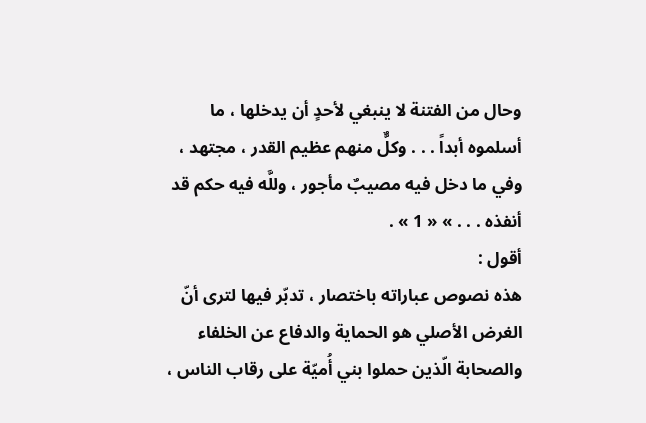وحال من الفتنة لا ينبغي لأحدٍ أن يدخلها ، ما أسلموه أبداً . . . وكلٌّ منهم عظيم القدر ، مجتهد ، وفي ما دخل فيه مصيبٌ مأجور ، وللَّه فيه حكم قد أنفذه . . . » « 1 » .
أقول :
هذه نصوص عباراته باختصار ، تدبّر فيها لترى أنّ الغرض الأصلي هو الحماية والدفاع عن الخلفاء والصحابة الّذين حملوا بني أُميّة على رقاب الناس ،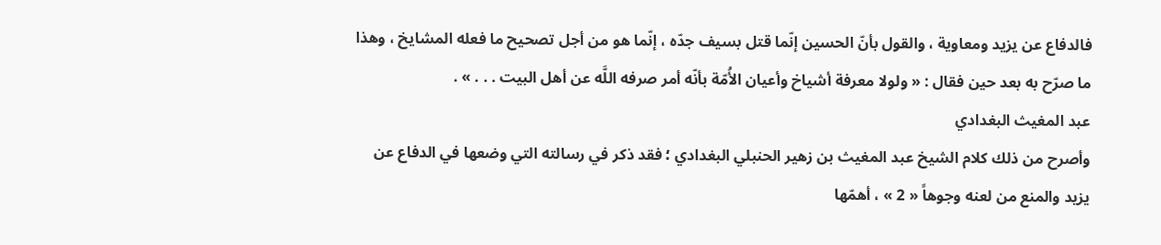فالدفاع عن يزيد ومعاوية ، والقول بأنّ الحسين إنّما قتل بسيف جدّه ، إنّما هو من أجل تصحيح ما فعله المشايخ ، وهذا ما صرّح به بعد حين فقال : « ولولا معرفة أشياخ وأعيان الأُمّة بأنّه أمر صرفه اللَّه عن أهل البيت . . . » .
عبد المغيث البغدادي
وأصرح من ذلك كلام الشيخ عبد المغيث بن زهير الحنبلي البغدادي ؛ فقد ذكر في رسالته التي وضعها في الدفاع عن يزيد والمنع من لعنه وجوهاً « 2 » ، أهمّها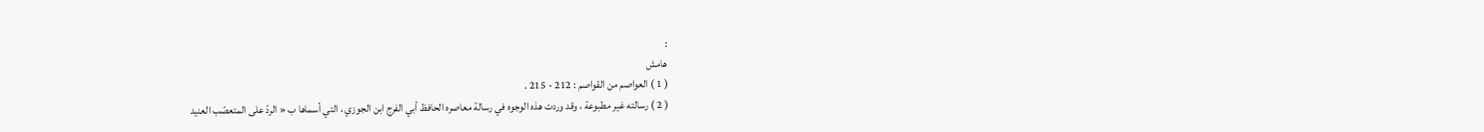:
هامش
( 1 ) العواصم من القواصم : 212 - 215 .
( 2 ) رسالته غير مطبوعة ، وقد وردت هذه الوجوه في رسالة معاصره الحافظ أبي الفرج ابن الجوزي ، التي أسماها ب « الردّ على المتعصّب العنيد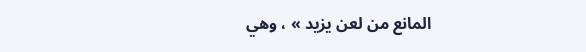المانع من لعن يزيد » ، وهي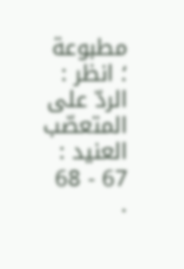مطبوعة ؛ انظر : الردّ على المتعصّب العنيد : 67 - 68 .